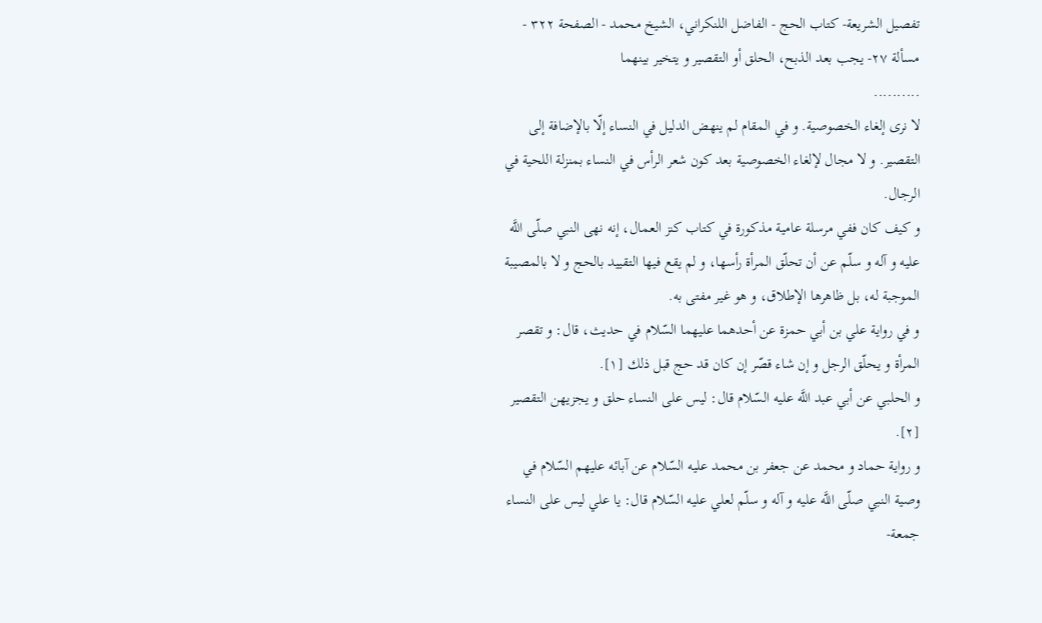تفصيل الشريعة- كتاب الحج - الفاضل اللنكراني، الشيخ محمد - الصفحة ٣٢٢ - مسألة ٢٧- يجب بعد الذبح، الحلق أو التقصير و يتخير بينهما
..........
لا نرى إلغاء الخصوصية. و في المقام لم ينهض الدليل في النساء إلّا بالإضافة إلى التقصير. و لا مجال لإلغاء الخصوصية بعد كون شعر الرأس في النساء بمنزلة اللحية في الرجال.
و كيف كان ففي مرسلة عامية مذكورة في كتاب كنز العمال، إنه نهى النبي صلّى اللَّه عليه و آله و سلّم عن أن تحلّق المرأة رأسها، و لم يقع فيها التقييد بالحج و لا بالمصيبة الموجبة له، بل ظاهرها الإطلاق، و هو غير مفتى به.
و في رواية علي بن أبي حمزة عن أحدهما عليهما السّلام في حديث، قال: و تقصر المرأة و يحلّق الرجل و إن شاء قصّر إن كان قد حج قبل ذلك [١].
و الحلبي عن أبي عبد اللَّه عليه السّلام قال: ليس على النساء حلق و يجزيهن التقصير [٢].
و رواية حماد و محمد عن جعفر بن محمد عليه السّلام عن آبائه عليهم السّلام في وصية النبي صلّى اللَّه عليه و آله و سلّم لعلي عليه السّلام قال: يا علي ليس على النساء جمعة-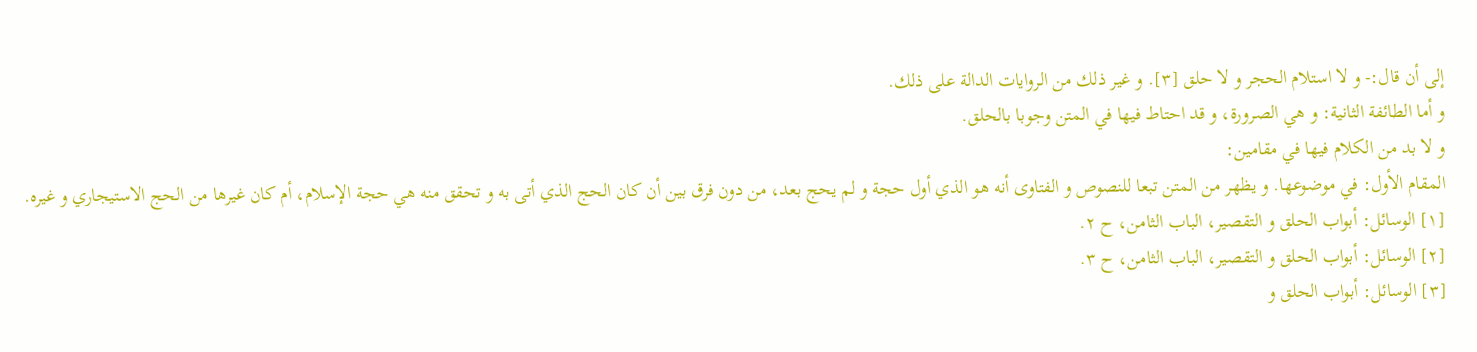إلى أن قال:- و لا استلام الحجر و لا حلق [٣]. و غير ذلك من الروايات الدالة على ذلك.
و أما الطائفة الثانية: و هي الصرورة، و قد احتاط فيها في المتن وجوبا بالحلق.
و لا بد من الكلام فيها في مقامين:
المقام الأول: في موضوعها. و يظهر من المتن تبعا للنصوص و الفتاوى أنه هو الذي أول حجة و لم يحج بعد، من دون فرق بين أن كان الحج الذي أتى به و تحقق منه هي حجة الإسلام، أم كان غيرها من الحج الاستيجاري و غيره.
[١] الوسائل: أبواب الحلق و التقصير، الباب الثامن، ح ٢.
[٢] الوسائل: أبواب الحلق و التقصير، الباب الثامن، ح ٣.
[٣] الوسائل: أبواب الحلق و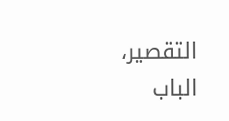التقصير، الباب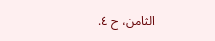الثامن، ح ٤.